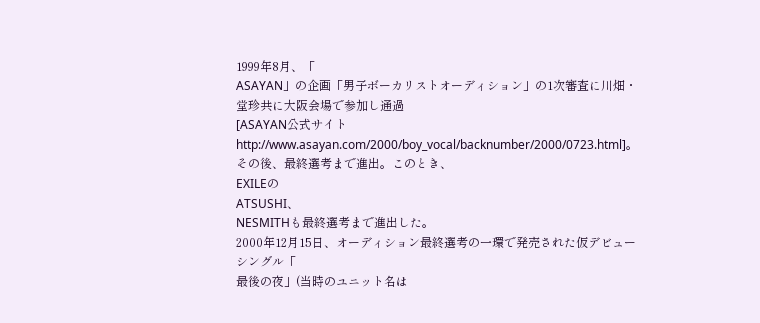1999年8月、「
ASAYAN」の企画「男子ボーカリストオーディション」の1次審査に川畑・堂珍共に大阪会場で参加し通過
[ASAYAN公式サイト http://www.asayan.com/2000/boy_vocal/backnumber/2000/0723.html]。その後、最終選考まで進出。このとき、
EXILEの
ATSUSHI、
NESMITHも最終選考まで進出した。
2000年12月15日、オーディション最終選考の一環で発売された仮デビューシングル「
最後の夜」(当時のユニット名は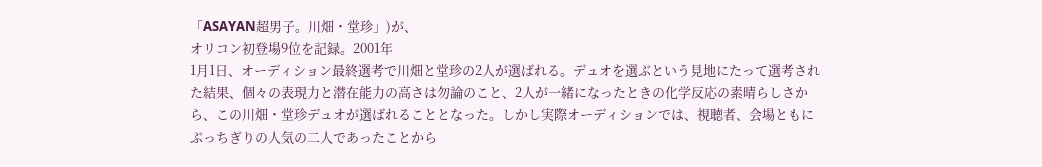「ASAYAN超男子。川畑・堂珍」)が、
オリコン初登場9位を記録。2001年
1月1日、オーディション最終選考で川畑と堂珍の2人が選ばれる。デュオを選ぶという見地にたって選考された結果、個々の表現力と潜在能力の高さは勿論のこと、2人が一緒になったときの化学反応の素晴らしさから、この川畑・堂珍デュオが選ばれることとなった。しかし実際オーディションでは、視聴者、会場ともにぶっちぎりの人気の二人であったことから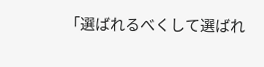「選ばれるべくして選ばれ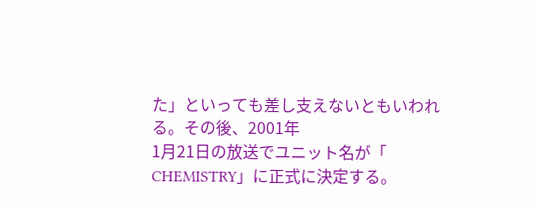た」といっても差し支えないともいわれる。その後、2001年
1月21日の放送でユニット名が「
CHEMISTRY」に正式に決定する。